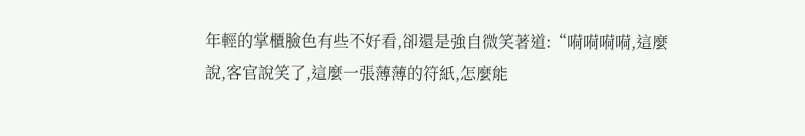年輕的掌櫃臉色有些不好看,卻還是強自微笑著道:“嗬嗬嗬嗬,這麼說,客官說笑了,這麼一張薄薄的符紙,怎麼能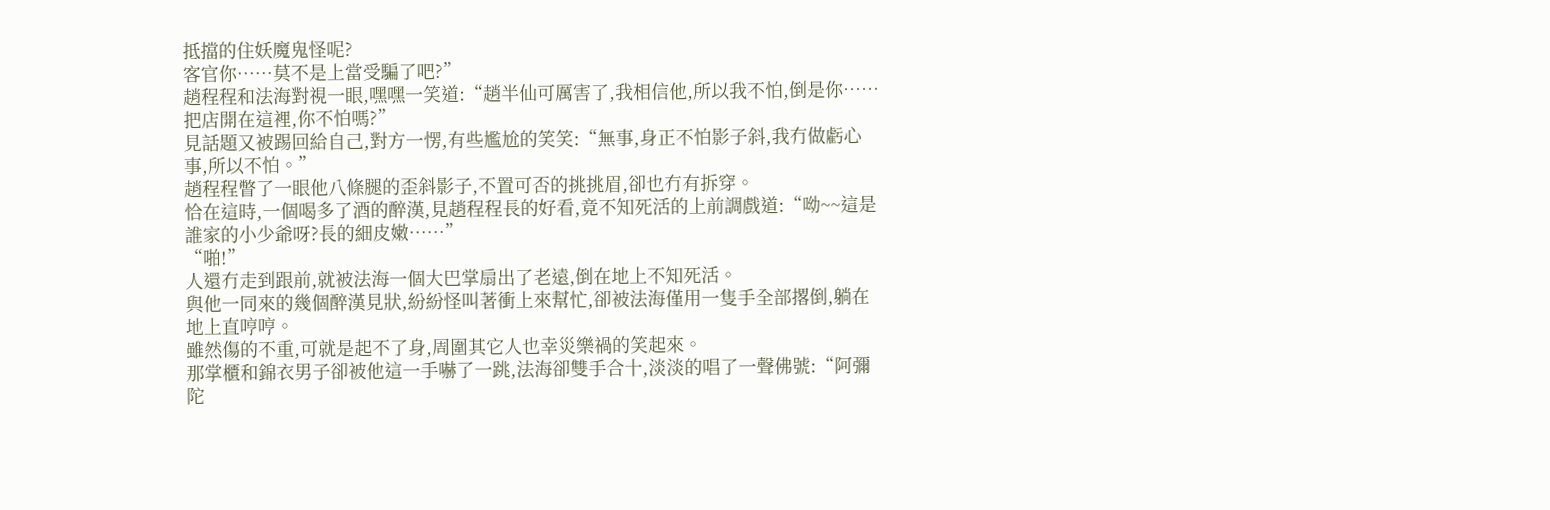抵擋的住妖魔鬼怪呢?
客官你……莫不是上當受騙了吧?”
趙程程和法海對視一眼,嘿嘿一笑道:“趙半仙可厲害了,我相信他,所以我不怕,倒是你……把店開在這裡,你不怕嗎?”
見話題又被踢回給自己,對方一愣,有些尷尬的笑笑:“無事,身正不怕影子斜,我冇做虧心事,所以不怕。”
趙程程瞥了一眼他八條腿的歪斜影子,不置可否的挑挑眉,卻也冇有拆穿。
恰在這時,一個喝多了酒的醉漢,見趙程程長的好看,竟不知死活的上前調戲道:“呦~~這是誰家的小少爺呀?長的細皮嫩……”
“啪!”
人還冇走到跟前,就被法海一個大巴掌扇出了老遠,倒在地上不知死活。
與他一同來的幾個醉漢見狀,紛紛怪叫著衝上來幫忙,卻被法海僅用一隻手全部撂倒,躺在地上直哼哼。
雖然傷的不重,可就是起不了身,周圍其它人也幸災樂禍的笑起來。
那掌櫃和錦衣男子卻被他這一手嚇了一跳,法海卻雙手合十,淡淡的唱了一聲佛號:“阿彌陀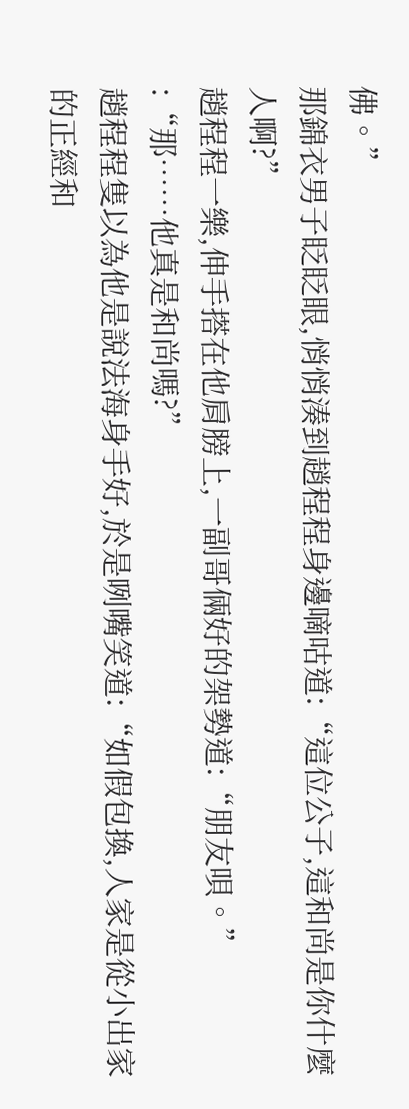佛。”
那錦衣男子眨眨眼,悄悄湊到趙程程身邊嘀咕道:“這位公子,這和尚是你什麼人啊?”
趙程程一樂,伸手搭在他肩膀上,一副哥倆好的架勢道:“朋友唄。”
:“那……他真是和尚嗎?”
趙程程隻以為他是說法海身手好,於是咧嘴笑道:“如假包換,人家是從小出家的正經和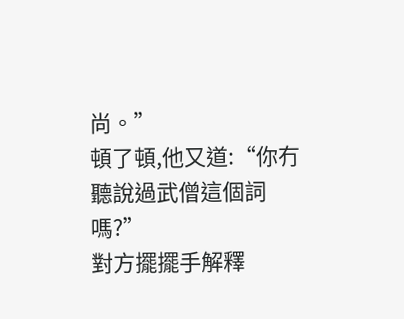尚。”
頓了頓,他又道:“你冇聽說過武僧這個詞嗎?”
對方擺擺手解釋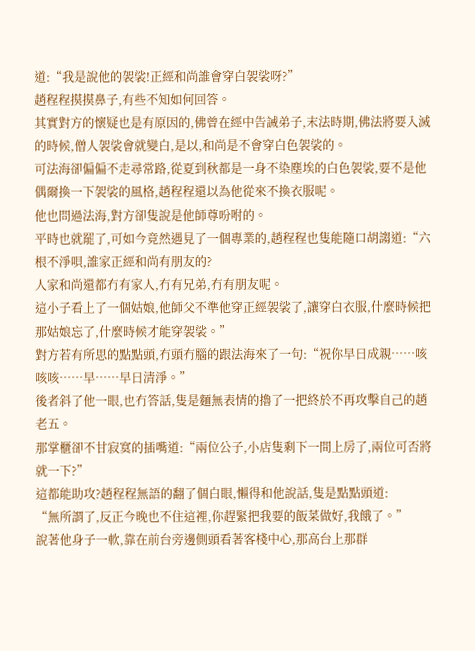道:“我是說他的袈裟!正經和尚誰會穿白袈裟呀?”
趙程程摸摸鼻子,有些不知如何回答。
其實對方的懷疑也是有原因的,佛曾在經中告誡弟子,末法時期,佛法將要入滅的時候,僧人袈裟會就變白,是以,和尚是不會穿白色袈裟的。
可法海卻偏偏不走尋常路,從夏到秋都是一身不染塵埃的白色袈裟,要不是他偶爾換一下袈裟的風格,趙程程還以為他從來不換衣服呢。
他也問過法海,對方卻隻說是他師尊吩咐的。
平時也就罷了,可如今竟然遇見了一個專業的,趙程程也隻能隨口胡謅道:“六根不淨唄,誰家正經和尚有朋友的?
人家和尚還都冇有家人,冇有兄弟,冇有朋友呢。
這小子看上了一個姑娘,他師父不準他穿正經袈裟了,讓穿白衣服,什麼時候把那姑娘忘了,什麼時候才能穿袈裟。”
對方若有所思的點點頭,冇頭冇腦的跟法海來了一句:“祝你早日成親……咳咳咳……早……早日清淨。”
後者斜了他一眼,也冇答話,隻是麵無表情的擼了一把終於不再攻擊自己的趙老五。
那掌櫃卻不甘寂寞的插嘴道:“兩位公子,小店隻剩下一間上房了,兩位可否將就一下?”
這都能助攻?趙程程無語的翻了個白眼,懶得和他說話,隻是點點頭道:
“無所謂了,反正今晚也不住這裡,你趕緊把我要的飯菜做好,我餓了。”
說著他身子一軟,靠在前台旁邊側頭看著客棧中心,那高台上那群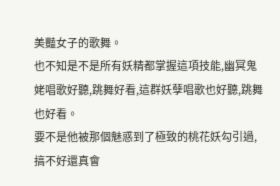美豔女子的歌舞。
也不知是不是所有妖精都掌握這項技能,幽冥鬼姥唱歌好聽,跳舞好看,這群妖孽唱歌也好聽,跳舞也好看。
要不是他被那個魅惑到了極致的桃花妖勾引過,搞不好還真會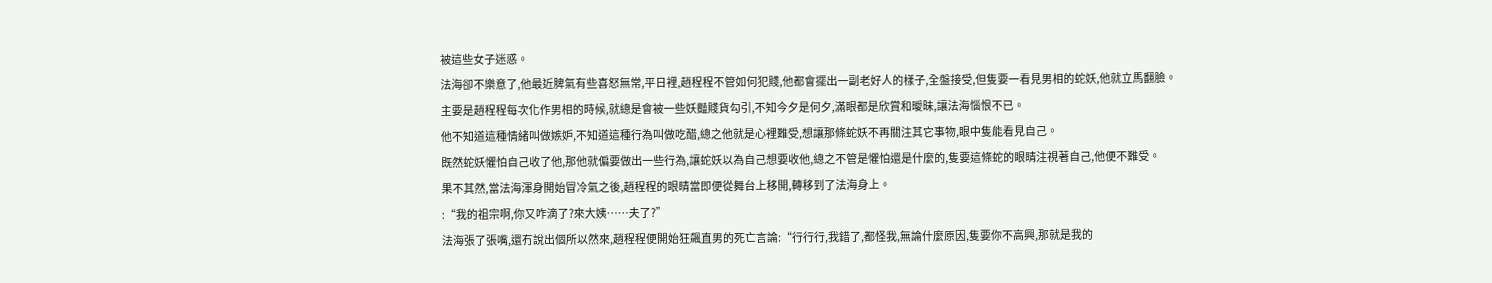被這些女子迷惑。
法海卻不樂意了,他最近脾氣有些喜怒無常,平日裡,趙程程不管如何犯賤,他都會擺出一副老好人的樣子,全盤接受,但隻要一看見男相的蛇妖,他就立馬翻臉。
主要是趙程程每次化作男相的時候,就總是會被一些妖豔賤貨勾引,不知今夕是何夕,滿眼都是欣賞和曖昧,讓法海惱恨不已。
他不知道這種情緒叫做嫉妒,不知道這種行為叫做吃醋,總之他就是心裡難受,想讓那條蛇妖不再關注其它事物,眼中隻能看見自己。
既然蛇妖懼怕自己收了他,那他就偏要做出一些行為,讓蛇妖以為自己想要收他,總之不管是懼怕還是什麼的,隻要這條蛇的眼睛注視著自己,他便不難受。
果不其然,當法海渾身開始冒冷氣之後,趙程程的眼睛當即便從舞台上移開,轉移到了法海身上。
:“我的祖宗啊,你又咋滴了?來大姨……夫了?”
法海張了張嘴,還冇說出個所以然來,趙程程便開始狂飆直男的死亡言論:“行行行,我錯了,都怪我,無論什麼原因,隻要你不高興,那就是我的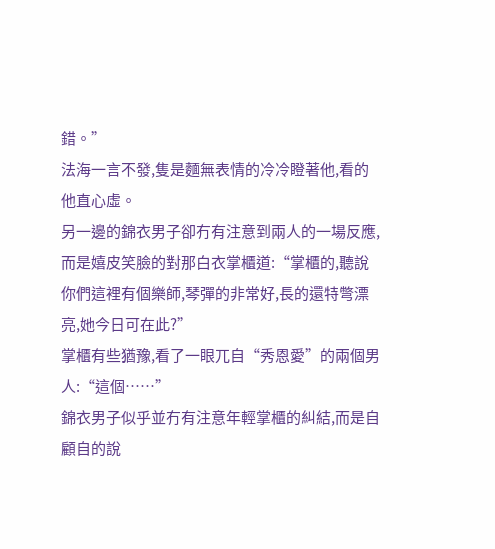錯。”
法海一言不發,隻是麵無表情的冷冷瞪著他,看的他直心虛。
另一邊的錦衣男子卻冇有注意到兩人的一場反應,而是嬉皮笑臉的對那白衣掌櫃道:“掌櫃的,聽說你們這裡有個樂師,琴彈的非常好,長的還特彆漂亮,她今日可在此?”
掌櫃有些猶豫,看了一眼兀自“秀恩愛”的兩個男人:“這個……”
錦衣男子似乎並冇有注意年輕掌櫃的糾結,而是自顧自的說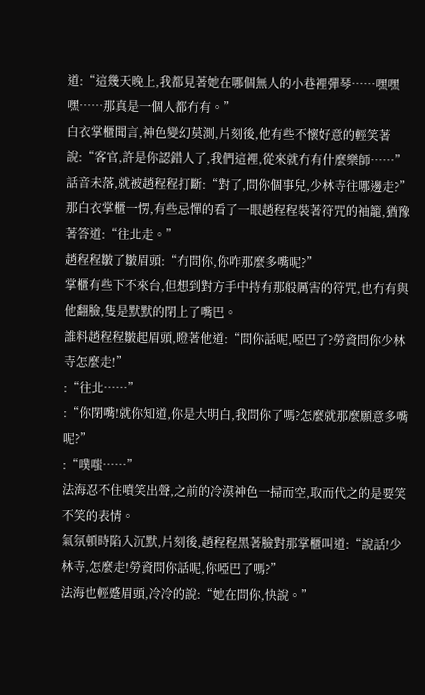道:“這幾天晚上,我都見著她在哪個無人的小巷裡彈琴……嘿嘿嘿……那真是一個人都冇有。”
白衣掌櫃聞言,神色變幻莫測,片刻後,他有些不懷好意的輕笑著說:“客官,許是你認錯人了,我們這裡,從來就冇有什麼樂師……”
話音未落,就被趙程程打斷:“對了,問你個事兒,少林寺往哪邊走?”
那白衣掌櫃一愣,有些忌憚的看了一眼趙程程裝著符咒的袖籠,猶豫著答道:“往北走。”
趙程程皺了皺眉頭:“冇問你,你咋那麼多嘴呢?”
掌櫃有些下不來台,但想到對方手中持有那般厲害的符咒,也冇有與他翻臉,隻是默默的閉上了嘴巴。
誰料趙程程皺起眉頭,瞪著他道:“問你話呢,啞巴了?勞資問你少林寺怎麼走!”
:“往北……”
:“你閉嘴!就你知道,你是大明白,我問你了嗎?怎麼就那麼願意多嘴呢?”
:“噗嗤……”
法海忍不住噴笑出聲,之前的冷漠神色一掃而空,取而代之的是要笑不笑的表情。
氣氛頓時陷入沉默,片刻後,趙程程黑著臉對那掌櫃叫道:“說話!少林寺,怎麼走!勞資問你話呢,你啞巴了嗎?”
法海也輕蹙眉頭,冷冷的說:“她在問你,快說。”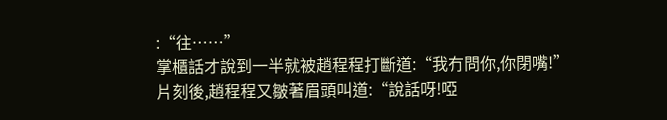:“往……”
掌櫃話才說到一半就被趙程程打斷道:“我冇問你,你閉嘴!”
片刻後,趙程程又皺著眉頭叫道:“說話呀!啞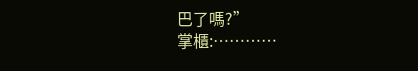巴了嗎?”
掌櫃:…………